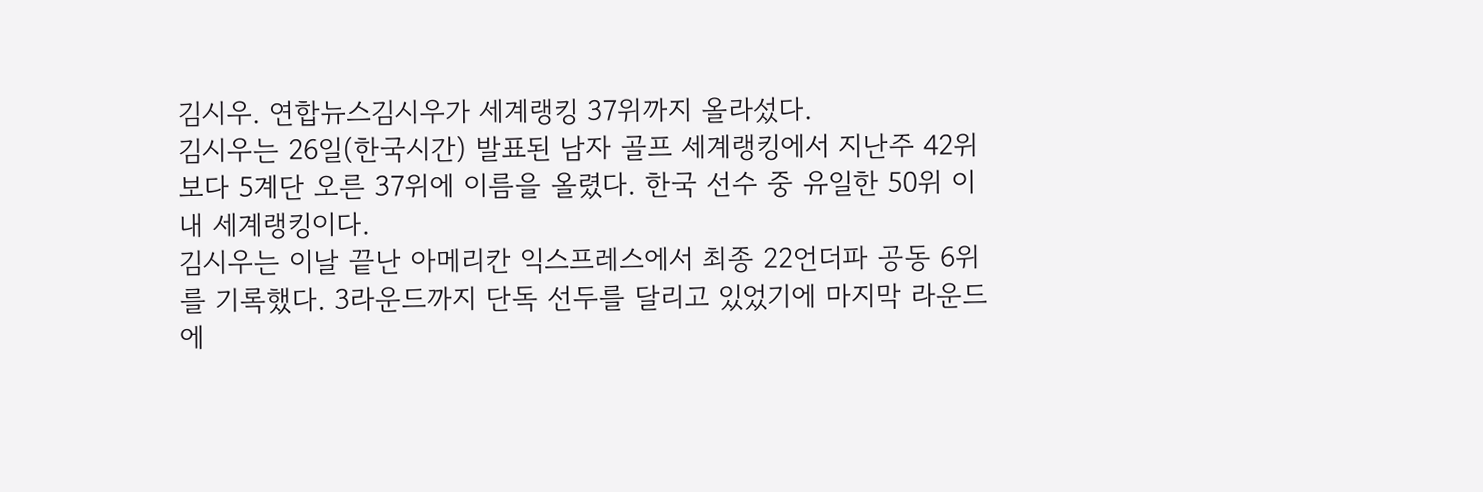김시우. 연합뉴스김시우가 세계랭킹 37위까지 올라섰다.
김시우는 26일(한국시간) 발표된 남자 골프 세계랭킹에서 지난주 42위보다 5계단 오른 37위에 이름을 올렸다. 한국 선수 중 유일한 50위 이내 세계랭킹이다.
김시우는 이날 끝난 아메리칸 익스프레스에서 최종 22언더파 공동 6위를 기록했다. 3라운드까지 단독 선두를 달리고 있었기에 마지막 라운드에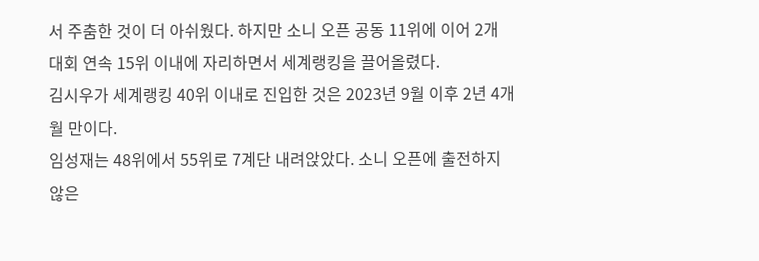서 주춤한 것이 더 아쉬웠다. 하지만 소니 오픈 공동 11위에 이어 2개 대회 연속 15위 이내에 자리하면서 세계랭킹을 끌어올렸다.
김시우가 세계랭킹 40위 이내로 진입한 것은 2023년 9월 이후 2년 4개월 만이다.
임성재는 48위에서 55위로 7계단 내려앉았다. 소니 오픈에 출전하지 않은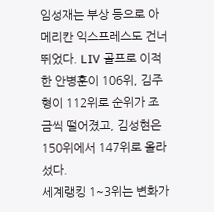임성재는 부상 등으로 아메리칸 익스프레스도 건너뛰었다. LIV 골프로 이적한 안병훈이 106위, 김주형이 112위로 순위가 조금씩 떨어졌고, 김성현은 150위에서 147위로 올라섰다.
세계랭킹 1~3위는 변화가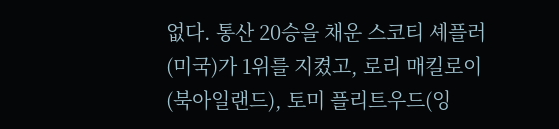없다. 통산 20승을 채운 스코티 셰플러(미국)가 1위를 지켰고, 로리 매킬로이(북아일랜드), 토미 플리트우드(잉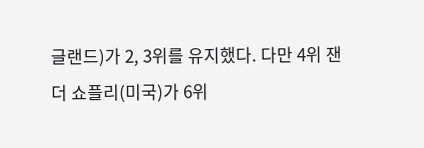글랜드)가 2, 3위를 유지했다. 다만 4위 잰더 쇼플리(미국)가 6위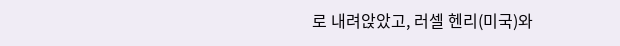로 내려앉았고, 러셀 헨리(미국)와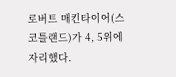로버트 매킨타이어(스코틀랜드)가 4, 5위에 자리했다.